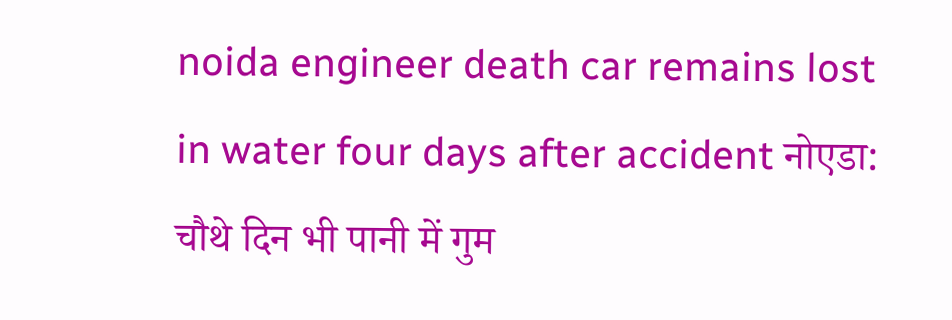noida engineer death car remains lost in water four days after accident नोएडा: चौथे दिन भी पानी में गुम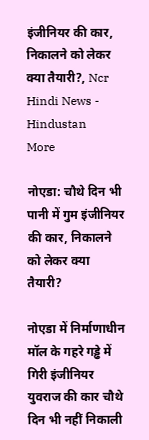इंजीनियर की कार, निकालने को लेकर क्या तैयारी?, Ncr Hindi News - Hindustan
More

नोएडा: चौथे दिन भी पानी में गुम इंजीनियर की कार, निकालने को लेकर क्या तैयारी?

नोएडा में निर्माणाधीन मॉल के गहरे गड्ढे में गिरी इंजीनियर युवराज की कार चौथे दिन भी नहीं निकाली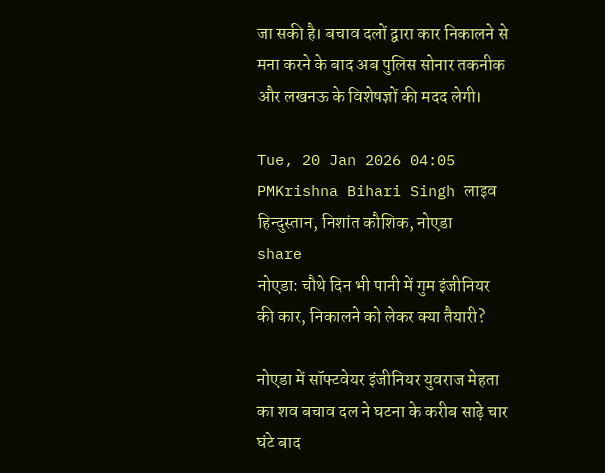जा सकी है। बचाव दलों द्वारा कार निकालने से मना करने के बाद अब पुलिस सोनार तकनीक और लखनऊ के विशेषज्ञों की मदद लेगी।

Tue, 20 Jan 2026 04:05 PMKrishna Bihari Singh लाइव हिन्दुस्तान, निशांत कौशिक, नोएडा
share
नोएडा: चौथे दिन भी पानी में गुम इंजीनियर की कार, निकालने को लेकर क्या तैयारी?

नोएडा में सॉफ्टवेयर इंजीनियर युवराज मेहता का शव बचाव दल ने घटना के करीब साढ़े चार घंटे बाद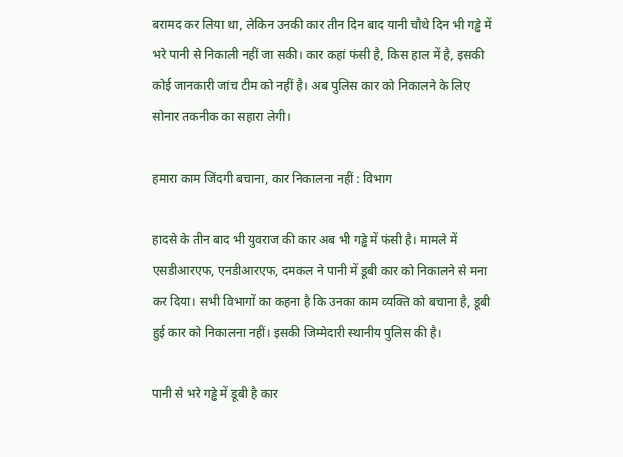बरामद कर लिया था, लेकिन उनकी कार तीन दिन बाद यानी चौथे दिन भी गड्ढे में भरे पानी से निकाली नहीं जा सकी। कार कहां फंसी है, किस हाल में है, इसकी कोई जानकारी जांच टीम को नहीं है। अब पुलिस कार को निकालने के लिए सोनार तकनीक का सहारा लेगी।

हमारा काम जिंदगी बचाना, कार निकालना नहीं : विभाग

हादसे के तीन बाद भी युवराज की कार अब भी गड्ढे में फंसी है। मामले में एसडीआरएफ, एनडीआरएफ, दमकल ने पानी में डूबी कार को निकालने से मना कर दिया। सभी विभागों का कहना है कि उनका काम व्यक्ति को बचाना है, डूबी हुई कार को निकालना नहीं। इसकी जिम्मेदारी स्थानीय पुलिस की है।

पानी से भरे गड्ढे में डूबी है कार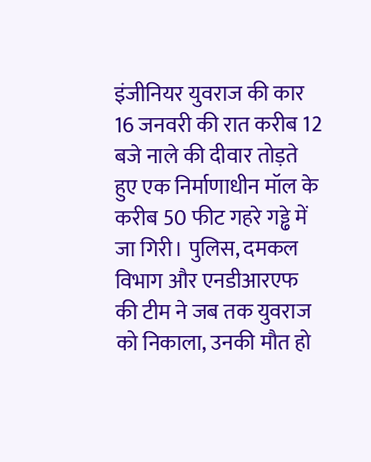इंजीनियर युवराज की कार 16 जनवरी की रात करीब 12 बजे नाले की दीवार तोड़ते हुए एक निर्माणाधीन मॉल के करीब 50 फीट गहरे गड्ढे में जा गिरी। पुलिस, दमकल विभाग और एनडीआरएफ की टीम ने जब तक युवराज को निकाला, उनकी मौत हो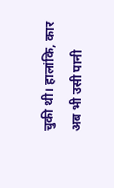चुकी थी। हालांकि, कार अब भी उसी पानी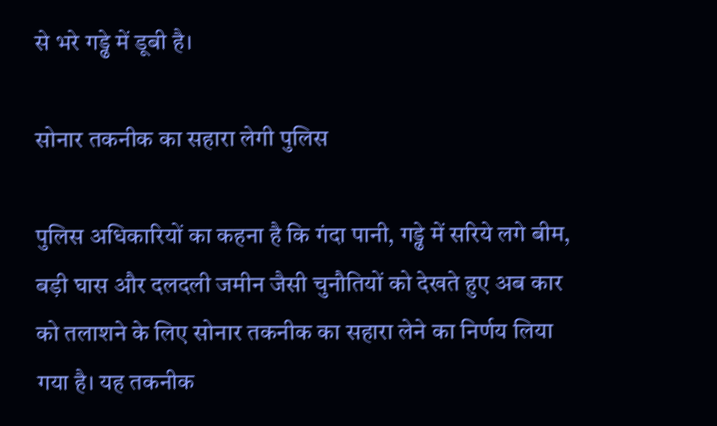से भरे गड्ढे में डूबी है।

सोनार तकनीक का सहारा लेगी पुलिस

पुलिस अधिकारियों का कहना है कि गंदा पानी, गड्ढे में सरिये लगे बीम, बड़ी घास और दलदली जमीन जैसी चुनौतियों को देखते हुए अब कार को तलाशने के लिए सोनार तकनीक का सहारा लेने का निर्णय लिया गया है। यह तकनीक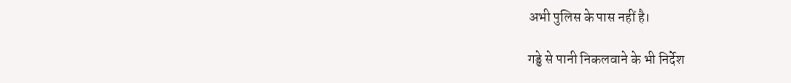अभी पुलिस के पास नहीं है।

गड्ढे से पानी निकलवाने के भी निर्देश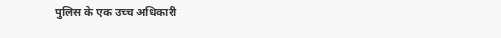पुलिस के एक उच्च अधिकारी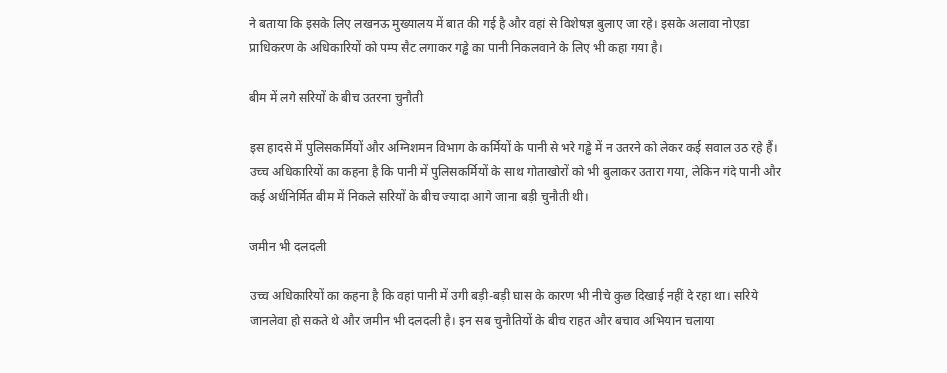ने बताया कि इसके लिए लखनऊ मुख्यालय में बात की गई है और वहां से विशेषज्ञ बुलाए जा रहे। इसके अलावा नोएडा प्राधिकरण के अधिकारियों को पम्प सैट लगाकर गड्ढे का पानी निकलवाने के लिए भी कहा गया है।

बीम में लगे सरियों के बीच उतरना चुनौती

इस हादसे में पुलिसकर्मियों और अग्निशमन विभाग के कर्मियों के पानी से भरे गड्ढे में न उतरने को लेकर कई सवाल उठ रहे हैं। उच्च अधिकारियों का कहना है कि पानी में पुलिसकर्मियों के साथ गोताखोरों को भी बुलाकर उतारा गया, लेकिन गंदे पानी और कई अर्धनिर्मित बीम में निकले सरियों के बीच ज्यादा आगे जाना बड़ी चुनौती थी।

जमीन भी दलदली

उच्च अधिकारियों का कहना है कि वहां पानी में उगी बड़ी-बड़ी घास के कारण भी नीचे कुछ दिखाई नहीं दे रहा था। सरिये जानलेवा हो सकते थे और जमीन भी दलदली है। इन सब चुनौतियों के बीच राहत और बचाव अभियान चलाया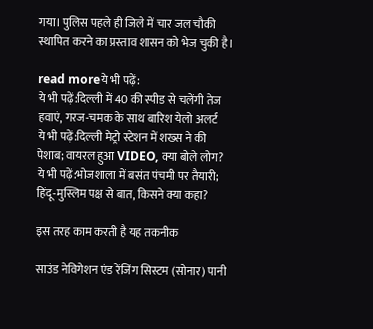गया। पुलिस पहले ही जिले में चार जल चौकी स्थापित करने का प्रस्ताव शासन को भेज चुकी है।

read moreये भी पढ़ें:
ये भी पढ़ें:दिल्ली में 40 की स्पीड से चलेंगी तेज हवाएं, गरज-चमक के साथ बारिश येलो अलर्ट
ये भी पढ़ें:दिल्ली मेट्रो स्टेशन में शख्स ने की पेशाब; वायरल हुआ VIDEO, क्या बोले लोग?
ये भी पढ़ें:भोजशाला में बसंत पंचमी पर तैयारी; हिंदू-मुस्लिम पक्ष से बात, किसने क्या कहा?

इस तरह काम करती है यह तकनीक

साउंड नेविगेशन एंड रेंजिंग सिस्टम (सोनार) पानी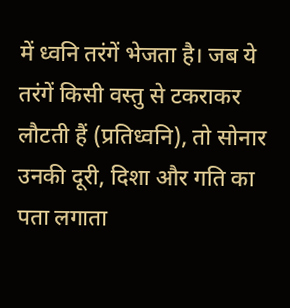में ध्वनि तरंगें भेजता है। जब ये तरंगें किसी वस्तु से टकराकर लौटती हैं (प्रतिध्वनि), तो सोनार उनकी दूरी, दिशा और गति का पता लगाता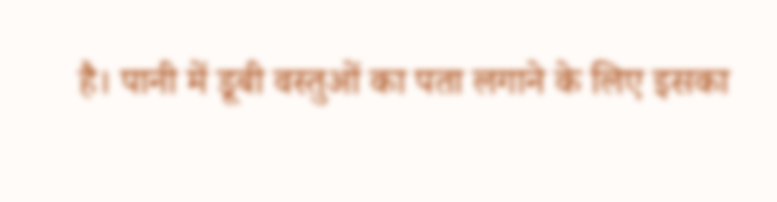है। पानी में डूबी वस्तुओं का पता लगाने के लिए इसका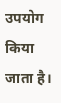उपयोग किया जाता है।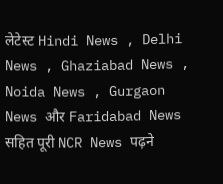लेटेस्ट Hindi News , Delhi News , Ghaziabad News , Noida News , Gurgaon News और Faridabad News सहित पूरी NCR News पढ़ने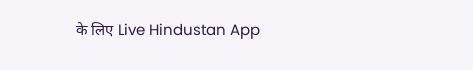के लिए Live Hindustan App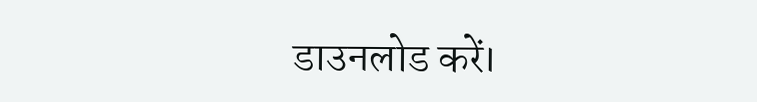डाउनलोड करें।